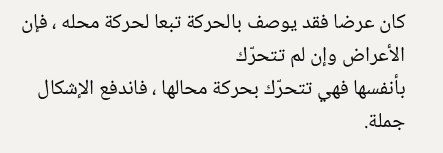كان عرضا فقد يوصف بالحركة تبعا لحركة محله ، فإن الأعراض وإن لم تتحرّك
بأنفسها فهي تتحرّك بحركة محالها ، فاندفع الإشكال جملة.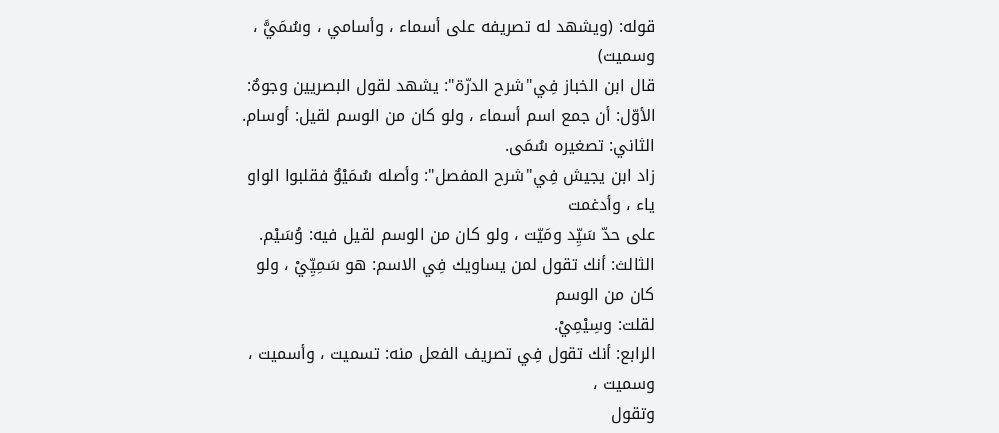قوله: (ويشهد له تصريفه على أسماء ، وأسامي ، وسُمَيًّ ، وسميت)
قال ابن الخباز فِي"شرح الدرّة": يشهد لقول البصريين وجوهٌ:
الأوّل: أن جمع اسم أسماء ، ولو كان من الوسم لقيل: أوسام.
الثاني: تصغيره سُمَى.
زاد ابن يجيش فِي"شرح المفصل": وأصله سُمَيْوٌ فقلبوا الواو ياء ، وأدغمت
على حدّ سَيِّد ومَيّت ، ولو كان من الوسم لقيل فيه: وُسَيْم.
الثالث: أنك تقول لمن يساويك فِي الاسم: هو سَمِيِّيْ ، ولو كان من الوسم
لقلت: وسِيْمِيْ.
الرابع: أنك تقول فِي تصريف الفعل منه: تسميت ، وأسميت ، وسميت ،
وتقول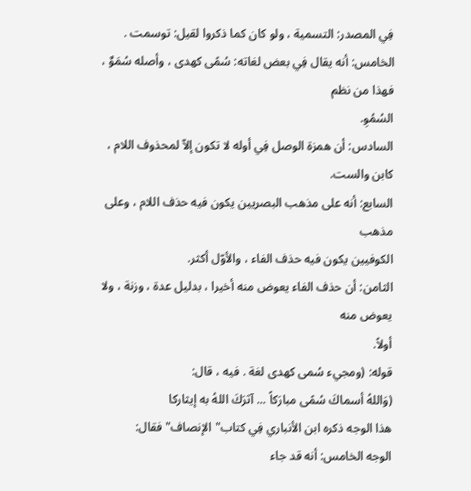فِي المصدر: التسمية ، ولو كان كما ذكروا لقيل: توسمت .
الخامس: أنه يقال فِي بعض لغاته: سُمًى كهدى ، وأصله سُمَوٌ ، فهذا من نظم
السُمُوِ.
السادس: أن همزة الوصل فِي أوله لا تكون إلاّ لمحذوف اللام ، كابن والست.
السابع: أنه على مذهب البصريين يكون فيه حذف اللام ، وعلى مذهب
الكوفيين يكون فيه حذف الفاء ، والأوّل أكثر.
الثامن: أن حذف الفاء يعوض منه أخيرا ، بدليل عدة ، وزنة ، ولا يعوض منه
أولاً.
قوله: (ومجيء سُمى كهدى لغة . فيه ، قال:
(وَاللهُ أسماكَ سُمًى مبارَكاً ... آثرَكَ اللهُ به إيثاركا
هذا الوجه ذكره ابن الأنباري فِي كتاب"الإنصاف"فقال:
الوجه الخامس: أنه قد جاء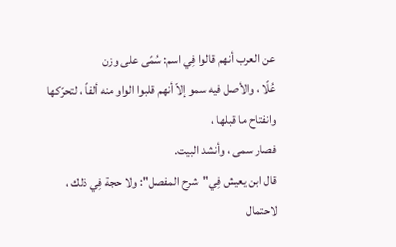عن العرب أنهم قالوا فِي اسم: سُمًى على وزن
عُلًا ، والأصل فيه سمو إلاّ أنهم قلبوا الواو منه ألفاً ، لتحرّكها وانفتاح ما قبلها ،
فصار سمى ، وأنشد البيت.
قال ابن يعيش فِي"شرح المفصل": ولا حجة فِي ذلك ، لاحتمال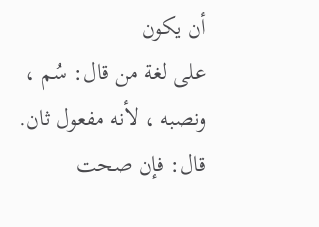أن يكون
على لغة من قال: سُم ، ونصبه ، لأنه مفعول ثان.
قال: فإن صحت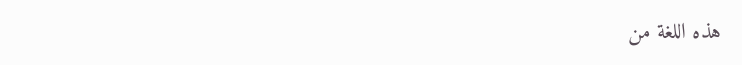هذه اللغة من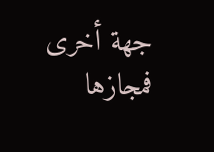جهة أخرى فمجازها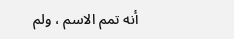أنه تمم الاسم ، ولم